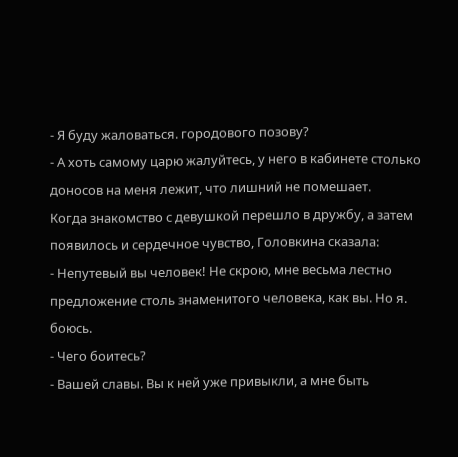- Я буду жаловаться. городового позову?
- А хоть самому царю жалуйтесь, у него в кабинете столько доносов на меня лежит, что лишний не помешает.
Когда знакомство с девушкой перешло в дружбу, а затем появилось и сердечное чувство, Головкина сказала:
- Непутевый вы человек! Не скрою, мне весьма лестно предложение столь знаменитого человека, как вы. Но я. боюсь.
- Чего боитесь?
- Вашей славы. Вы к ней уже привыкли, а мне быть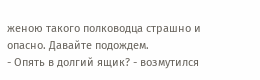женою такого полководца страшно и опасно. Давайте подождем.
- Опять в долгий ящик? - возмутился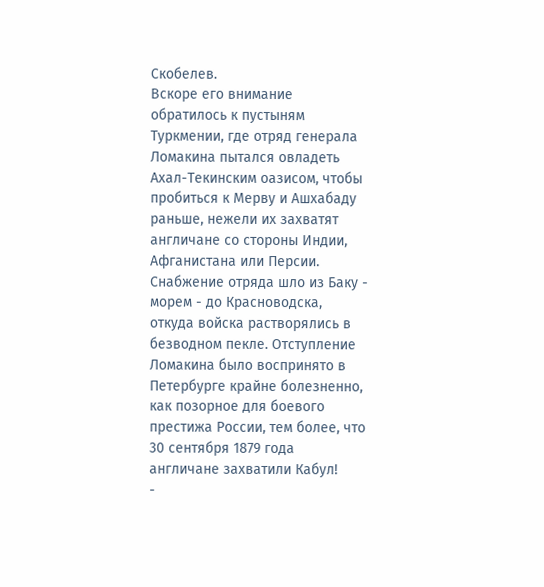Скобелев.
Вскоре его внимание обратилось к пустыням Туркмении, где отряд генерала Ломакина пытался овладеть Ахал-Текинским оазисом, чтобы пробиться к Мерву и Ашхабаду раньше, нежели их захватят англичане со стороны Индии, Афганистана или Персии. Снабжение отряда шло из Баку - морем - до Красноводска, откуда войска растворялись в безводном пекле. Отступление Ломакина было воспринято в Петербурге крайне болезненно, как позорное для боевого престижа России, тем более, что 30 сентября 1879 года англичане захватили Кабул!
-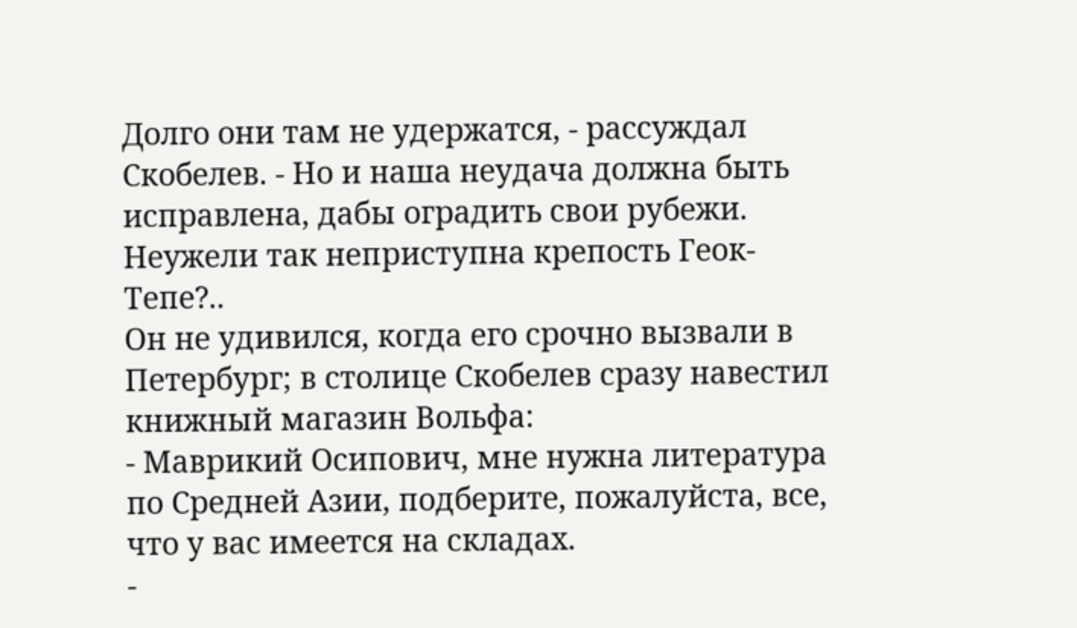Долго они там не удержатся, - рассуждал Скобелев. - Но и наша неудача должна быть исправлена, дабы оградить свои рубежи. Неужели так неприступна крепость Геок-Тепе?..
Он не удивился, когда его срочно вызвали в Петербург; в столице Скобелев сразу навестил книжный магазин Вольфа:
- Маврикий Осипович, мне нужна литература по Средней Азии, подберите, пожалуйста, все, что у вас имеется на складах.
-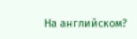На английском?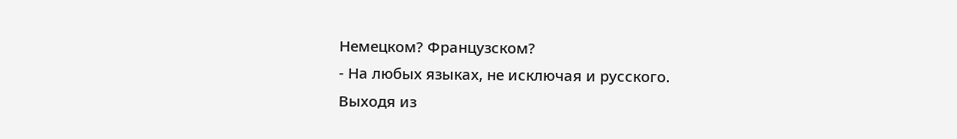Немецком? Французском?
- На любых языках, не исключая и русского.
Выходя из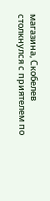магазина, Скобелев столкнулся с приятелем по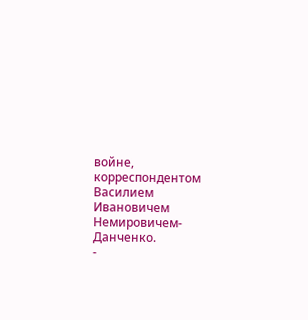войне, корреспондентом Василием Ивановичем Немировичем-Данченко.
-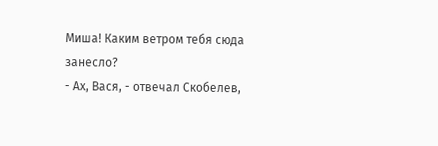Миша! Каким ветром тебя сюда занесло?
- Ах, Вася, - отвечал Скобелев,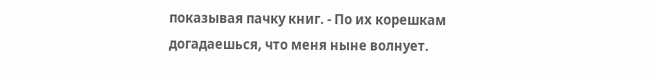показывая пачку книг. - По их корешкам догадаешься, что меня ныне волнует.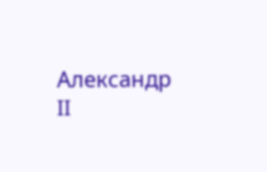Александр II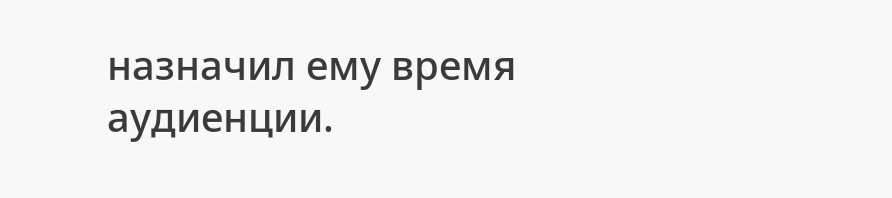назначил ему время аудиенции.